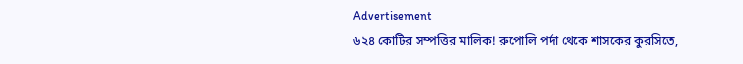Advertisement
৬২৪ কোটির সম্পত্তির মালিক! রুপোলি পর্দা থেকে শাসকের কুরসিতে,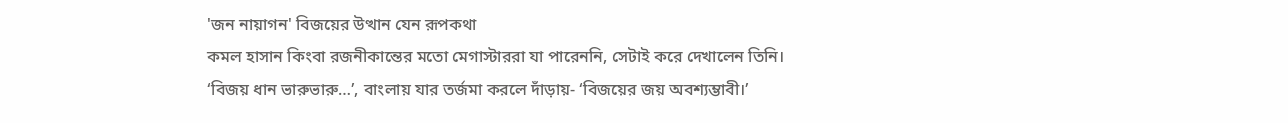'জন নায়াগন' বিজয়ের উত্থান যেন রূপকথা
কমল হাসান কিংবা রজনীকান্তের মতো মেগাস্টাররা যা পারেননি, সেটাই করে দেখালেন তিনি।
‘বিজয় ধান ভারুভারু…’, বাংলায় যার তর্জমা করলে দাঁড়ায়- ‘বিজয়ের জয় অবশ্যম্ভাবী।’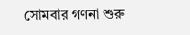সোমবার গণনা শুরু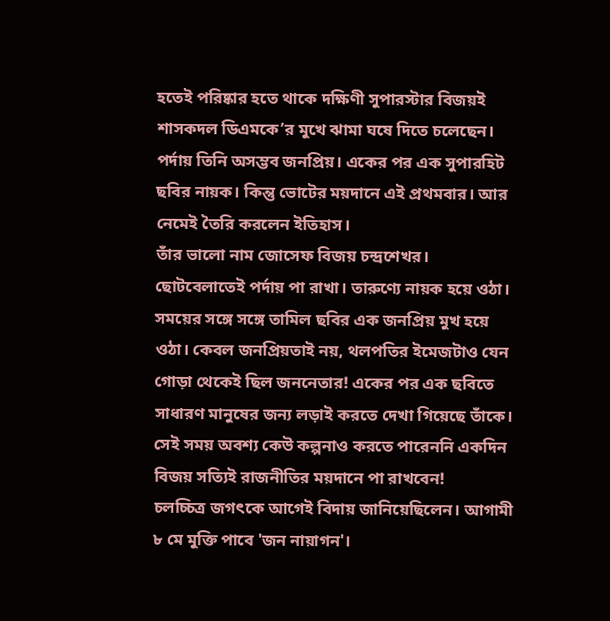হতেই পরিষ্কার হতে থাকে দক্ষিণী সুপারস্টার বিজয়ই শাসকদল ডিএমকে’র মুখে ঝামা ঘষে দিতে চলেছেন। পর্দায় তিনি অসম্ভব জনপ্রিয়। একের পর এক সুপারহিট ছবির নায়ক। কিন্তু ভোটের ময়দানে এই প্রথমবার। আর নেমেই তৈরি করলেন ইতিহাস।
তাঁর ভালো নাম জোসেফ বিজয় চন্দ্রশেখর। ছোটবেলাতেই পর্দায় পা রাখা। তারুণ্যে নায়ক হয়ে ওঠা। সময়ের সঙ্গে সঙ্গে তামিল ছবির এক জনপ্রিয় মুখ হয়ে ওঠা। কেবল জনপ্রিয়তাই নয়, থলপতির ইমেজটাও যেন গোড়া থেকেই ছিল জননেতার! একের পর এক ছবিতে সাধারণ মানুষের জন্য লড়াই করতে দেখা গিয়েছে তাঁকে। সেই সময় অবশ্য কেউ কল্পনাও করতে পারেননি একদিন বিজয় সত্যিই রাজনীতির ময়দানে পা রাখবেন!
চলচ্চিত্র জগৎকে আগেই বিদায় জানিয়েছিলেন। আগামী ৮ মে মুক্তি পাবে 'জন নায়াগন'।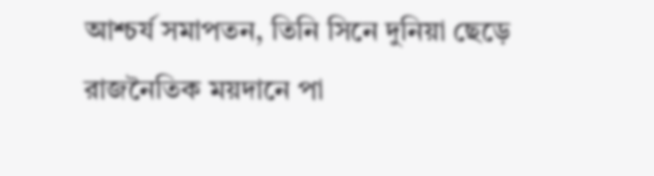আশ্চর্য সমাপতন, তিনি সিনে দুনিয়া ছেড়ে রাজনৈতিক ময়দানে পা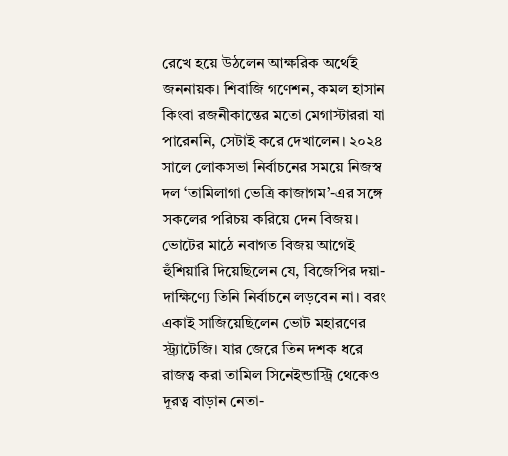রেখে হয়ে উঠলেন আক্ষরিক অর্থেই জননায়ক। শিবাজি গণেশন, কমল হাসান কিংবা রজনীকান্তের মতো মেগাস্টাররা যা পারেননি, সেটাই করে দেখালেন। ২০২৪ সালে লোকসভা নির্বাচনের সময়ে নিজস্ব দল ‘তামিলাগা ভেত্রি কাজাগম’-এর সঙ্গে সকলের পরিচয় করিয়ে দেন বিজয়।
ভোটের মাঠে নবাগত বিজয় আগেই হুঁশিয়ারি দিয়েছিলেন যে, বিজেপির দয়া-দাক্ষিণ্যে তিনি নির্বাচনে লড়বেন না। বরং একাই সাজিয়েছিলেন ভোট মহারণের স্ট্র্যাটেজি। যার জেরে তিন দশক ধরে রাজত্ব করা তামিল সিনেইন্ডাস্ট্রি থেকেও দূরত্ব বাড়ান নেতা-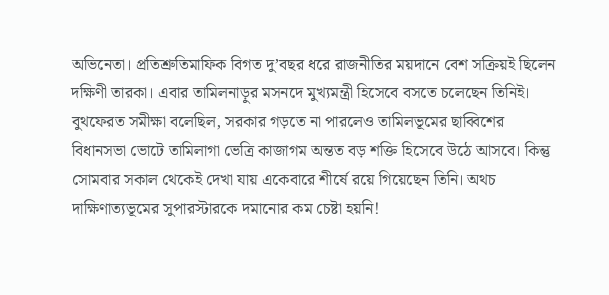অভিনেতা। প্রতিশ্রুতিমাফিক বিগত দু’বছর ধরে রাজনীতির ময়দানে বেশ সক্রিয়ই ছিলেন দক্ষিণী তারকা। এবার তামিলনাড়ুর মসনদে মুখ্যমন্ত্রী হিসেবে বসতে চলেছেন তিনিই।
বুথফেরত সমীক্ষা বলেছিল, সরকার গড়তে না পারলেও তামিলভূমের ছাব্বিশের বিধানসভা ভোটে তামিলাগা ভেত্রি কাজাগম অন্তত বড় শক্তি হিসেবে উঠে আসবে। কিন্তু সোমবার সকাল থেকেই দেখা যায় একেবারে শীর্ষে রয়ে গিয়েছেন তিনি। অথচ দাক্ষিণাত্যভূমের সুপারস্টারকে দমানোর কম চেষ্টা হয়নি!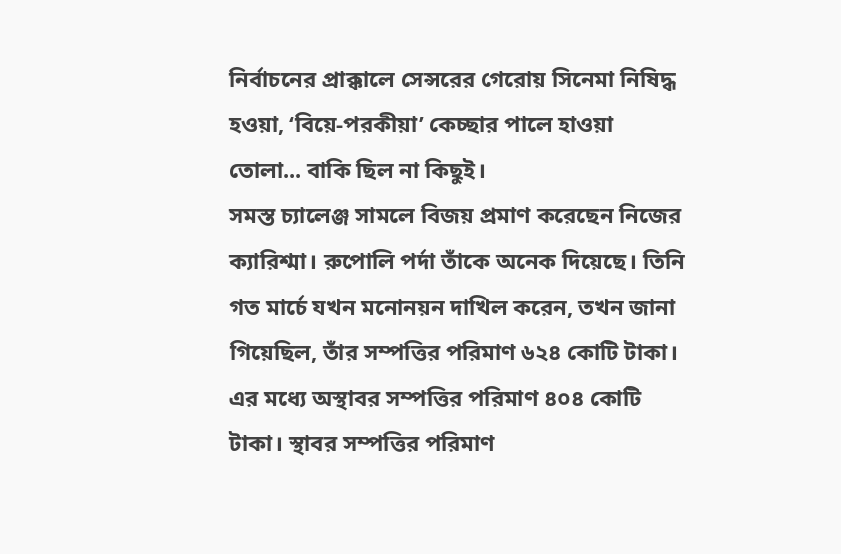নির্বাচনের প্রাক্কালে সেন্সরের গেরোয় সিনেমা নিষিদ্ধ হওয়া, ‘বিয়ে-পরকীয়া’ কেচ্ছার পালে হাওয়া তোলা... বাকি ছিল না কিছুই।
সমস্ত চ্যালেঞ্জ সামলে বিজয় প্রমাণ করেছেন নিজের ক্যারিশ্মা। রুপোলি পর্দা তাঁকে অনেক দিয়েছে। তিনি গত মার্চে যখন মনোনয়ন দাখিল করেন, তখন জানা গিয়েছিল, তাঁর সম্পত্তির পরিমাণ ৬২৪ কোটি টাকা। এর মধ্যে অস্থাবর সম্পত্তির পরিমাণ ৪০৪ কোটি টাকা। স্থাবর সম্পত্তির পরিমাণ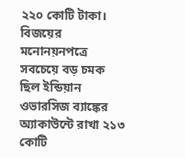২২০ কোটি টাকা।
বিজয়ের মনোনয়নপত্রে সবচেয়ে বড় চমক ছিল ইন্ডিয়ান ওভারসিজ ব্যাঙ্কের অ্যাকাউন্টে রাখা ২১৩ কোটি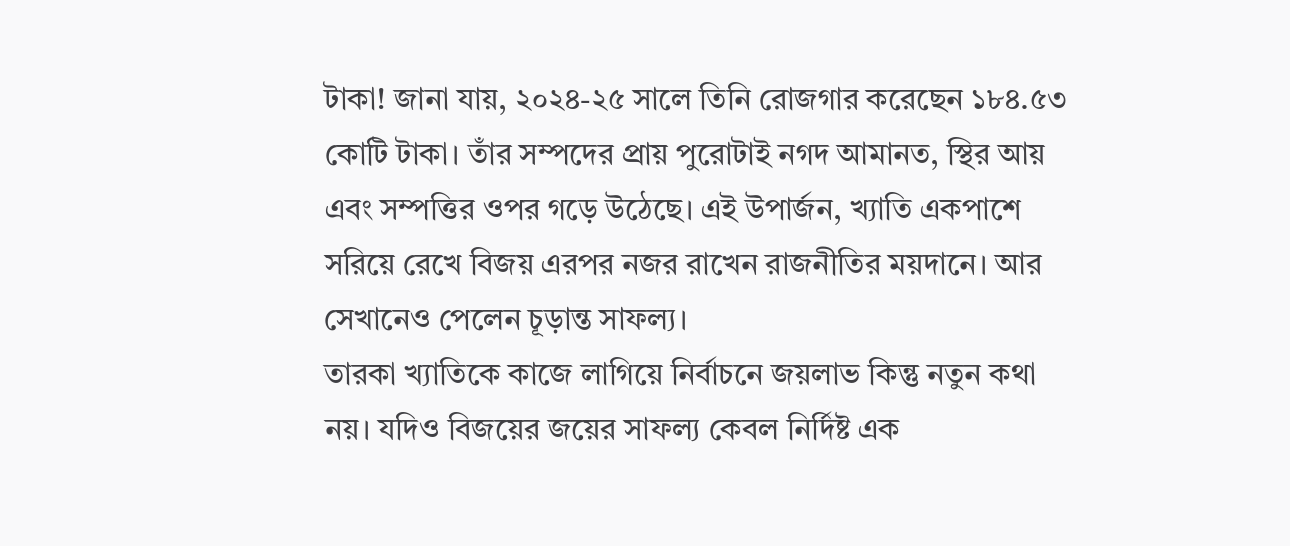টাকা! জানা যায়, ২০২৪-২৫ সালে তিনি রোজগার করেছেন ১৮৪.৫৩ কোটি টাকা। তাঁর সম্পদের প্রায় পুরোটাই নগদ আমানত, স্থির আয় এবং সম্পত্তির ওপর গড়ে উঠেছে। এই উপার্জন, খ্যাতি একপাশে সরিয়ে রেখে বিজয় এরপর নজর রাখেন রাজনীতির ময়দানে। আর সেখানেও পেলেন চূড়ান্ত সাফল্য।
তারকা খ্যাতিকে কাজে লাগিয়ে নির্বাচনে জয়লাভ কিন্তু নতুন কথা নয়। যদিও বিজয়ের জয়ের সাফল্য কেবল নির্দিষ্ট এক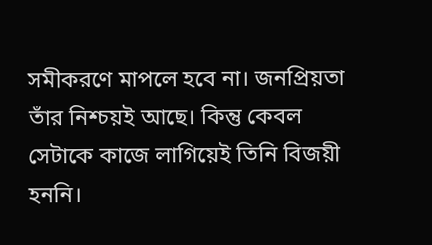সমীকরণে মাপলে হবে না। জনপ্রিয়তা তাঁর নিশ্চয়ই আছে। কিন্তু কেবল সেটাকে কাজে লাগিয়েই তিনি বিজয়ী হননি।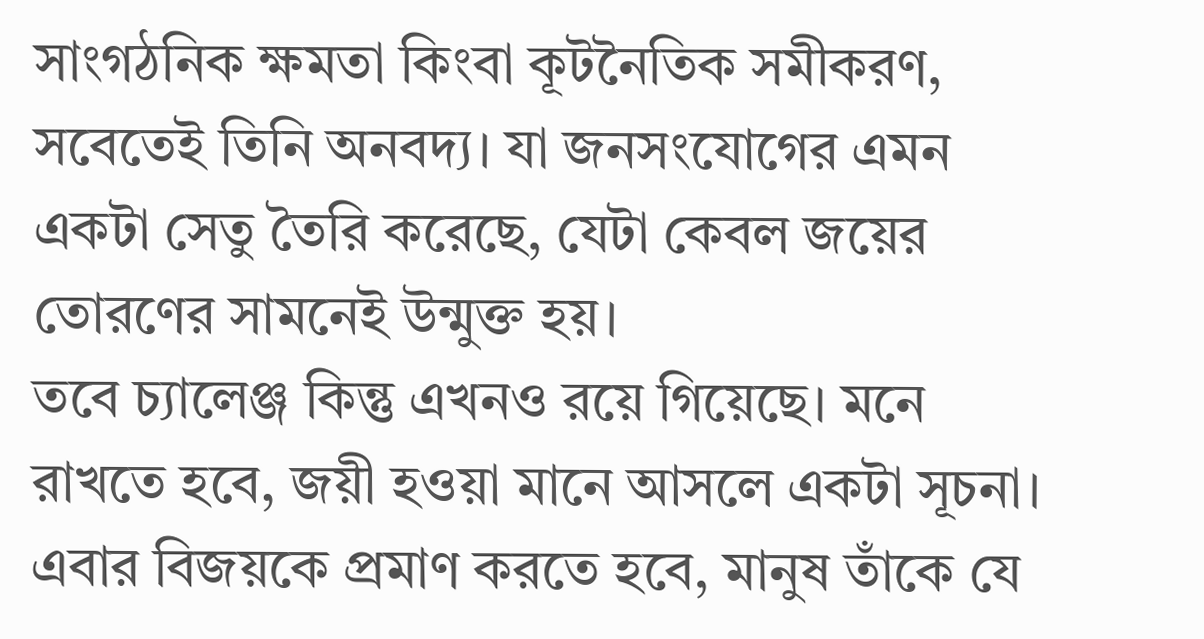সাংগঠনিক ক্ষমতা কিংবা কূটনৈতিক সমীকরণ, সবেতেই তিনি অনবদ্য। যা জনসংযোগের এমন একটা সেতু তৈরি করেছে, যেটা কেবল জয়ের তোরণের সামনেই উন্মুক্ত হয়।
তবে চ্যালেঞ্জ কিন্তু এখনও রয়ে গিয়েছে। মনে রাখতে হবে, জয়ী হওয়া মানে আসলে একটা সূচনা। এবার বিজয়কে প্রমাণ করতে হবে, মানুষ তাঁকে যে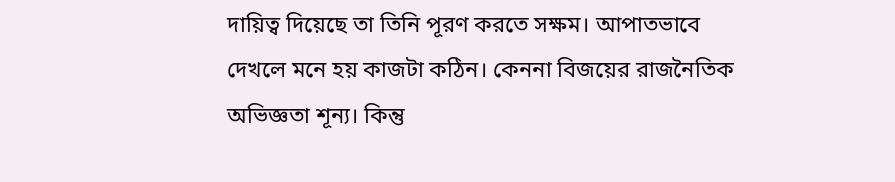দায়িত্ব দিয়েছে তা তিনি পূরণ করতে সক্ষম। আপাতভাবে দেখলে মনে হয় কাজটা কঠিন। কেননা বিজয়ের রাজনৈতিক অভিজ্ঞতা শূন্য। কিন্তু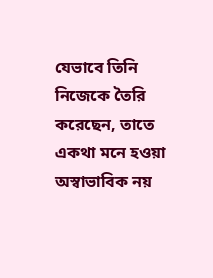যেভাবে তিনি নিজেকে তৈরি করেছেন, তাতে একথা মনে হওয়া অস্বাভাবিক নয়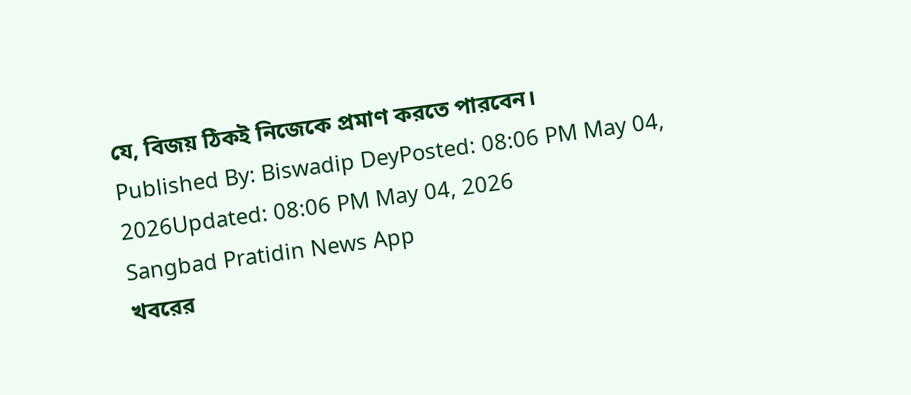যে, বিজয় ঠিকই নিজেকে প্রমাণ করতে পারবেন।
Published By: Biswadip DeyPosted: 08:06 PM May 04, 2026Updated: 08:06 PM May 04, 2026
Sangbad Pratidin News App
খবরের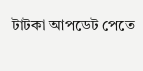টাটকা আপডেট পেতে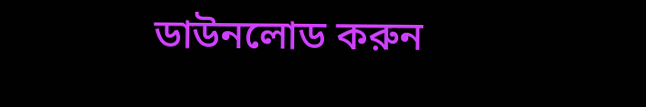ডাউনলোড করুন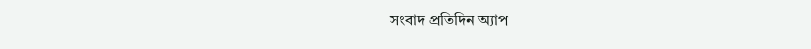সংবাদ প্রতিদিন অ্যাপ